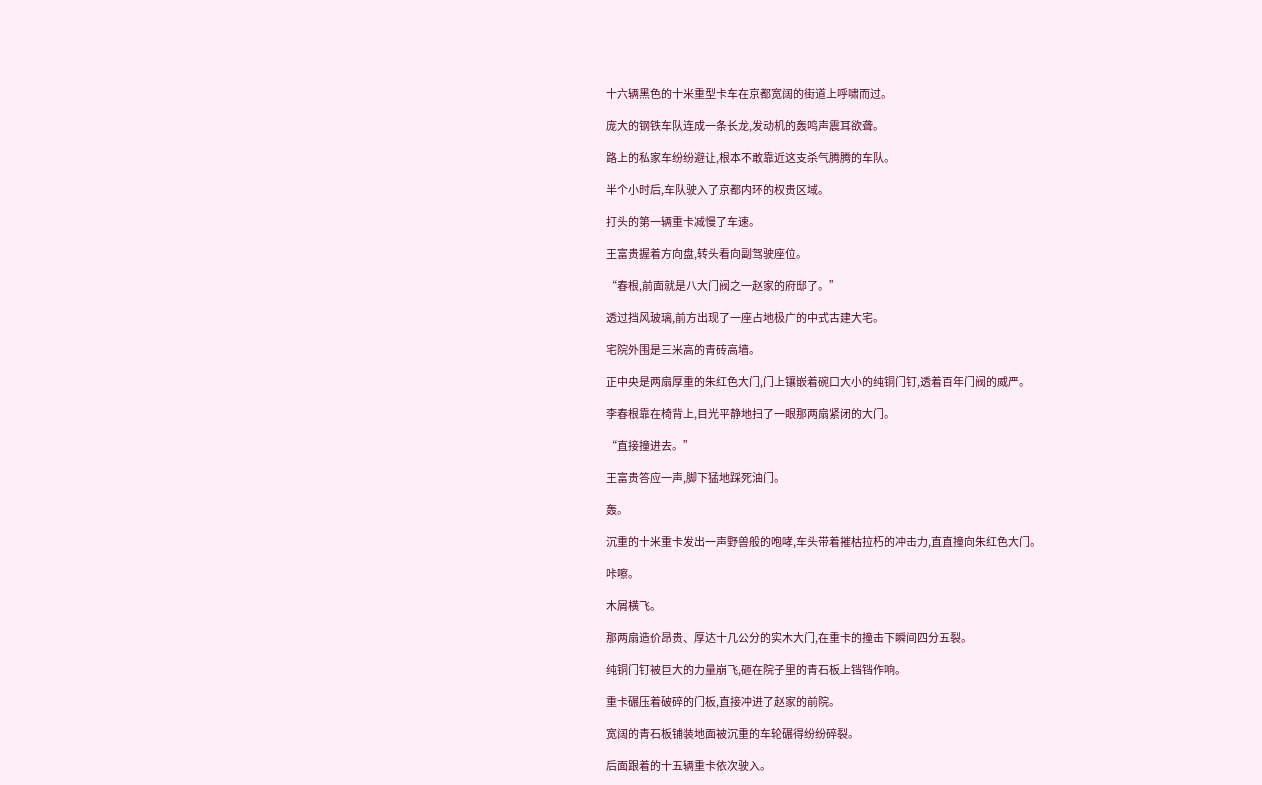十六辆黑色的十米重型卡车在京都宽阔的街道上呼啸而过。

庞大的钢铁车队连成一条长龙,发动机的轰鸣声震耳欲聋。

路上的私家车纷纷避让,根本不敢靠近这支杀气腾腾的车队。

半个小时后,车队驶入了京都内环的权贵区域。

打头的第一辆重卡减慢了车速。

王富贵握着方向盘,转头看向副驾驶座位。

“春根,前面就是八大门阀之一赵家的府邸了。”

透过挡风玻璃,前方出现了一座占地极广的中式古建大宅。

宅院外围是三米高的青砖高墙。

正中央是两扇厚重的朱红色大门,门上镶嵌着碗口大小的纯铜门钉,透着百年门阀的威严。

李春根靠在椅背上,目光平静地扫了一眼那两扇紧闭的大门。

“直接撞进去。”

王富贵答应一声,脚下猛地踩死油门。

轰。

沉重的十米重卡发出一声野兽般的咆哮,车头带着摧枯拉朽的冲击力,直直撞向朱红色大门。

咔嚓。

木屑横飞。

那两扇造价昂贵、厚达十几公分的实木大门,在重卡的撞击下瞬间四分五裂。

纯铜门钉被巨大的力量崩飞,砸在院子里的青石板上铛铛作响。

重卡碾压着破碎的门板,直接冲进了赵家的前院。

宽阔的青石板铺装地面被沉重的车轮碾得纷纷碎裂。

后面跟着的十五辆重卡依次驶入。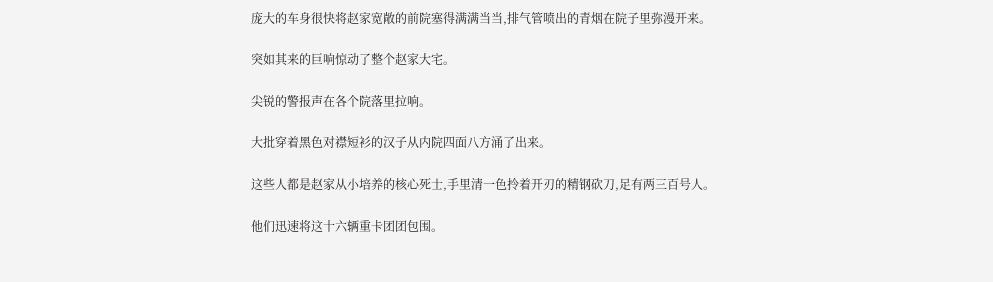庞大的车身很快将赵家宽敞的前院塞得满满当当,排气管喷出的青烟在院子里弥漫开来。

突如其来的巨响惊动了整个赵家大宅。

尖锐的警报声在各个院落里拉响。

大批穿着黑色对襟短衫的汉子从内院四面八方涌了出来。

这些人都是赵家从小培养的核心死士,手里清一色拎着开刃的精钢砍刀,足有两三百号人。

他们迅速将这十六辆重卡团团包围。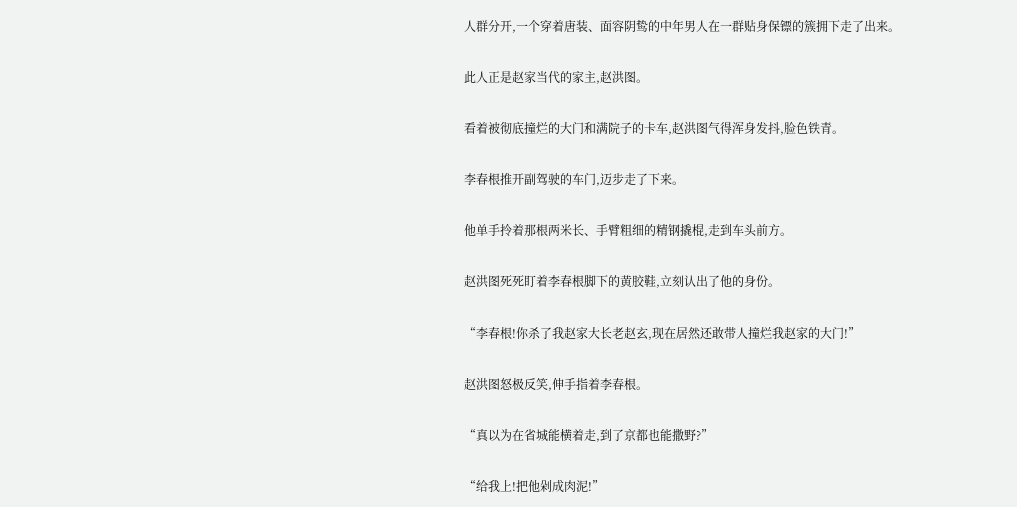人群分开,一个穿着唐装、面容阴鸷的中年男人在一群贴身保镖的簇拥下走了出来。

此人正是赵家当代的家主,赵洪图。

看着被彻底撞烂的大门和满院子的卡车,赵洪图气得浑身发抖,脸色铁青。

李春根推开副驾驶的车门,迈步走了下来。

他单手拎着那根两米长、手臂粗细的精钢撬棍,走到车头前方。

赵洪图死死盯着李春根脚下的黄胶鞋,立刻认出了他的身份。

“李春根!你杀了我赵家大长老赵玄,现在居然还敢带人撞烂我赵家的大门!”

赵洪图怒极反笑,伸手指着李春根。

“真以为在省城能横着走,到了京都也能撒野?”

“给我上!把他剁成肉泥!”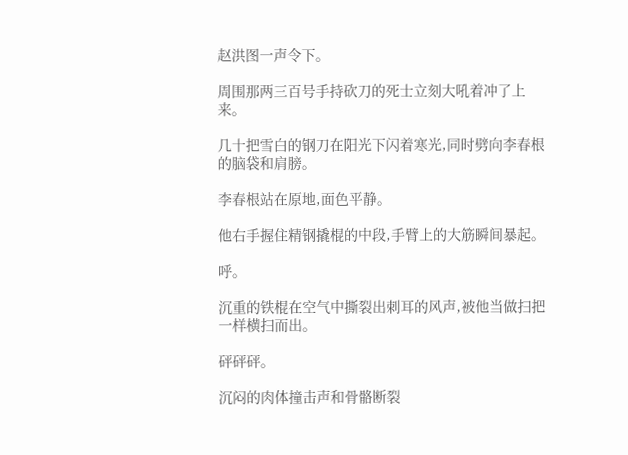赵洪图一声令下。

周围那两三百号手持砍刀的死士立刻大吼着冲了上来。

几十把雪白的钢刀在阳光下闪着寒光,同时劈向李春根的脑袋和肩膀。

李春根站在原地,面色平静。

他右手握住精钢撬棍的中段,手臂上的大筋瞬间暴起。

呼。

沉重的铁棍在空气中撕裂出刺耳的风声,被他当做扫把一样横扫而出。

砰砰砰。

沉闷的肉体撞击声和骨骼断裂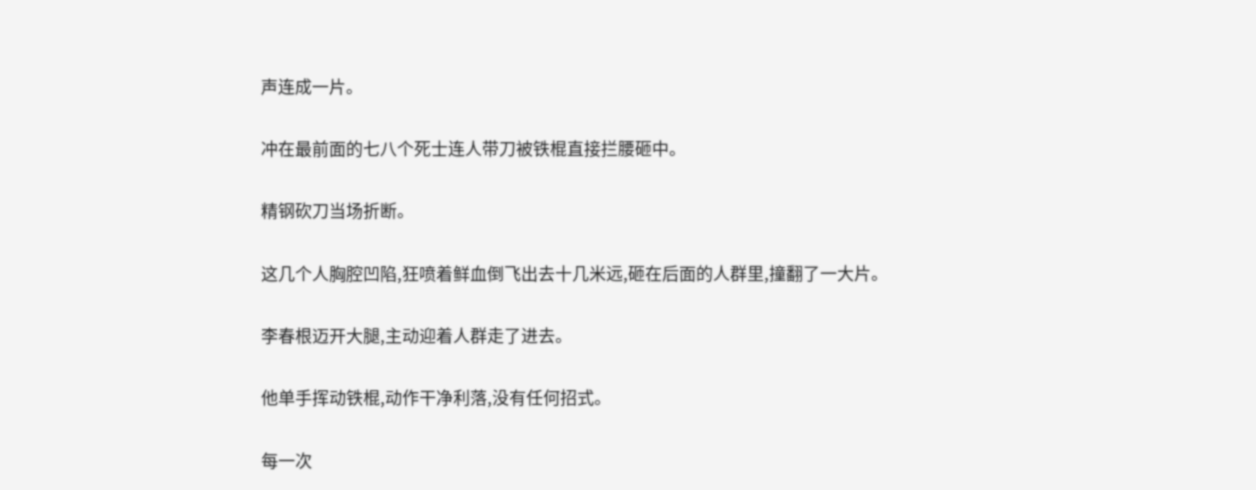声连成一片。

冲在最前面的七八个死士连人带刀被铁棍直接拦腰砸中。

精钢砍刀当场折断。

这几个人胸腔凹陷,狂喷着鲜血倒飞出去十几米远,砸在后面的人群里,撞翻了一大片。

李春根迈开大腿,主动迎着人群走了进去。

他单手挥动铁棍,动作干净利落,没有任何招式。

每一次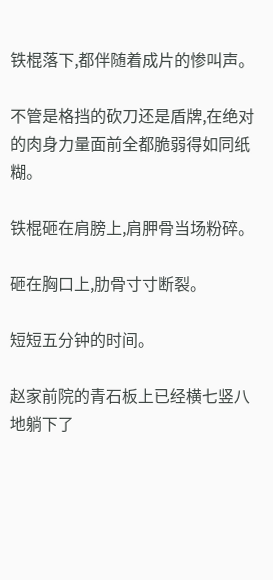铁棍落下,都伴随着成片的惨叫声。

不管是格挡的砍刀还是盾牌,在绝对的肉身力量面前全都脆弱得如同纸糊。

铁棍砸在肩膀上,肩胛骨当场粉碎。

砸在胸口上,肋骨寸寸断裂。

短短五分钟的时间。

赵家前院的青石板上已经横七竖八地躺下了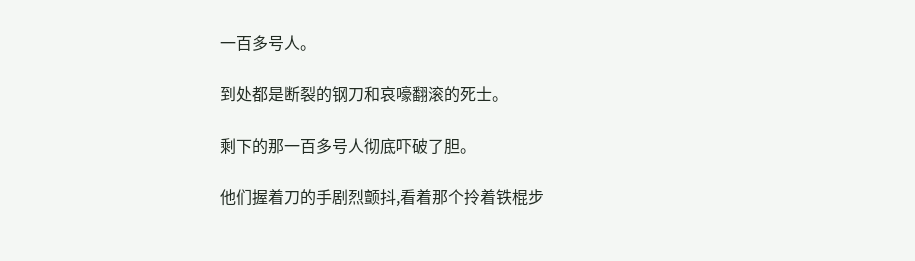一百多号人。

到处都是断裂的钢刀和哀嚎翻滚的死士。

剩下的那一百多号人彻底吓破了胆。

他们握着刀的手剧烈颤抖,看着那个拎着铁棍步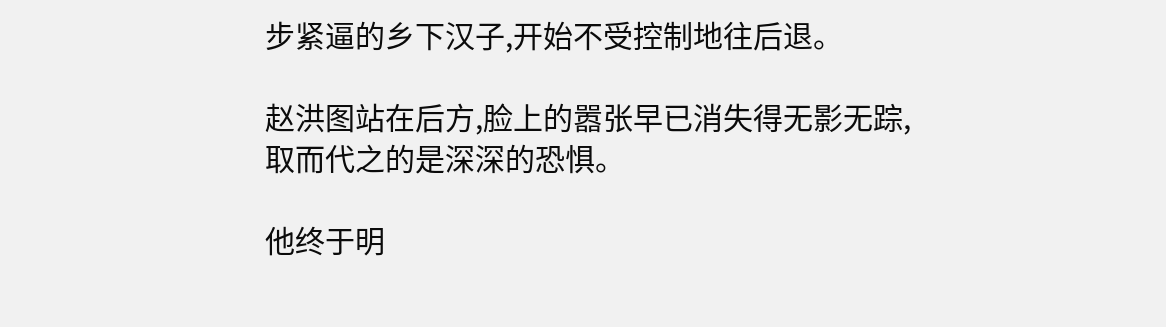步紧逼的乡下汉子,开始不受控制地往后退。

赵洪图站在后方,脸上的嚣张早已消失得无影无踪,取而代之的是深深的恐惧。

他终于明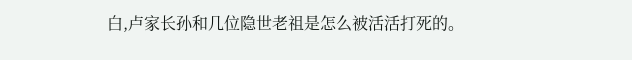白,卢家长孙和几位隐世老祖是怎么被活活打死的。